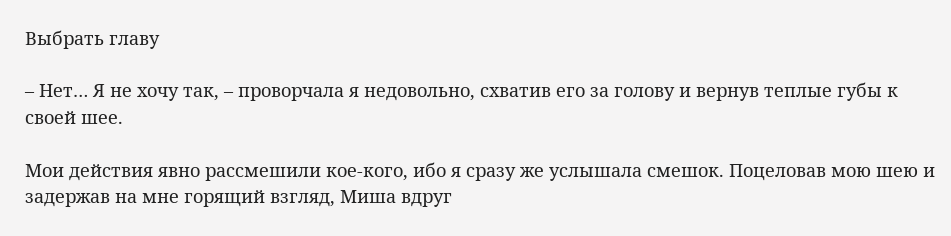Выбрать главу

– Нет… Я не хочу так, – проворчала я недовольно, схватив его за голову и вернув теплые губы к своей шее.

Мои действия явно рассмешили кое-кого, ибо я сразу же услышала смешок. Поцеловав мою шею и задержав на мне горящий взгляд, Миша вдруг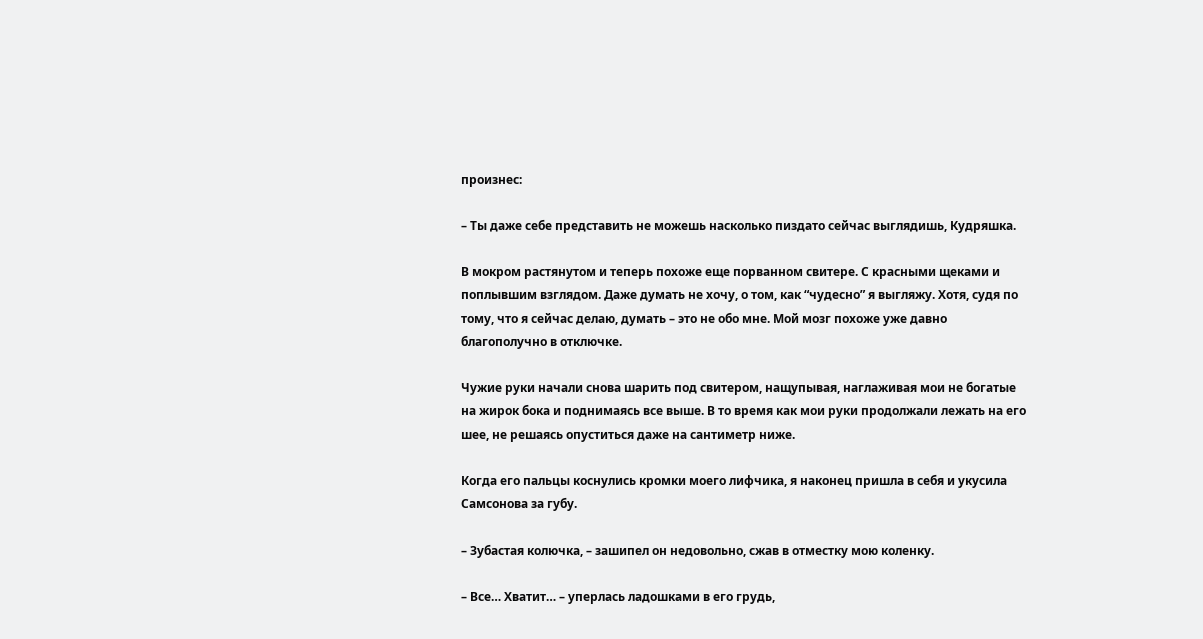произнес:

– Ты даже себе представить не можешь насколько пиздато сейчас выглядишь, Кудряшка.

В мокром растянутом и теперь похоже еще порванном свитере. С красными щеками и поплывшим взглядом. Даже думать не хочу, о том, как “чудесно” я выгляжу. Хотя, судя по тому, что я сейчас делаю, думать – это не обо мне. Мой мозг похоже уже давно благополучно в отключке.

Чужие руки начали снова шарить под свитером, нащупывая, наглаживая мои не богатые на жирок бока и поднимаясь все выше. В то время как мои руки продолжали лежать на его шее, не решаясь опуститься даже на сантиметр ниже.

Когда его пальцы коснулись кромки моего лифчика, я наконец пришла в себя и укусила Самсонова за губу.

– Зубастая колючка, – зашипел он недовольно, сжав в отместку мою коленку.

– Все… Хватит… – уперлась ладошками в его грудь,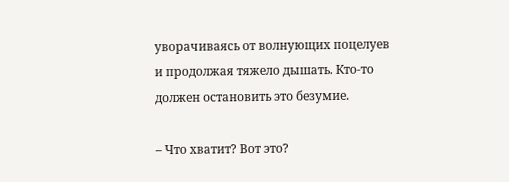уворачиваясь от волнующих поцелуев и продолжая тяжело дышать. Кто-то должен остановить это безумие.

– Что хватит? Вот это?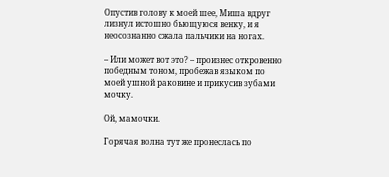Опустив голову к моей шее, Миша вдруг лизнул истошно бьющуюся венку, и я неосознанно сжала пальчики на ногах.

– Или может вот это? – произнес откровенно победным тоном, пробежав языком по моей ушной раковине и прикусив зубами мочку.

Ой, мамочки.

Горячая волна тут же пронеслась по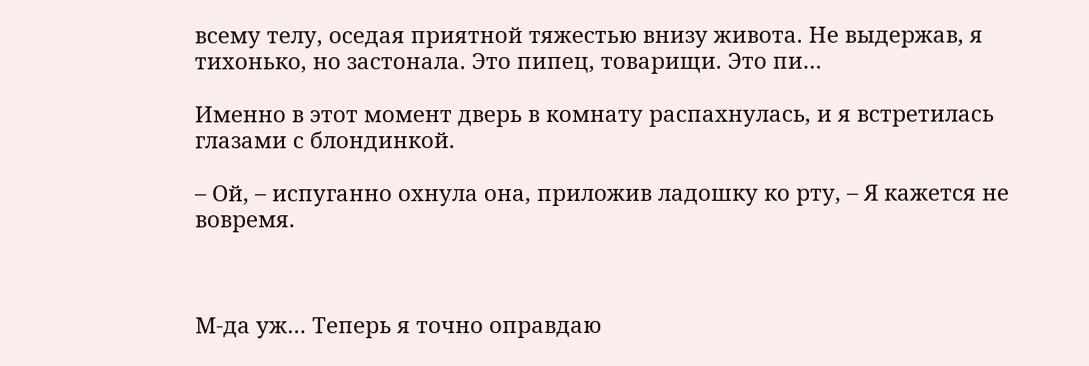всему телу, оседая приятной тяжестью внизу живота. Не выдержав, я тихонько, но застонала. Это пипец, товарищи. Это пи…

Именно в этот момент дверь в комнату распахнулась, и я встретилась глазами с блондинкой.

– Ой, – испуганно охнула она, приложив ладошку ко рту, – Я кажется не вовремя.



М-да уж… Теперь я точно оправдаю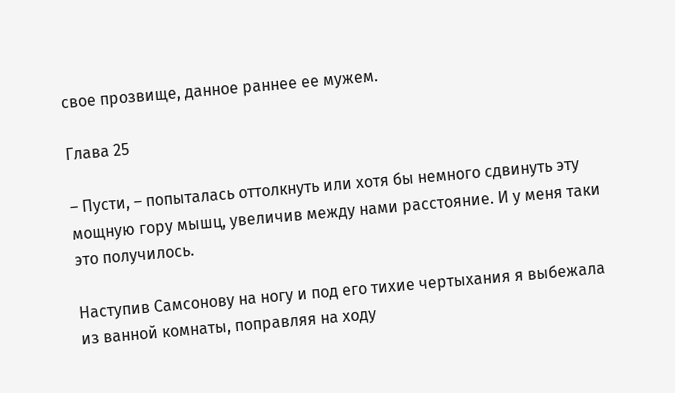свое прозвище, данное раннее ее мужем.

Глава 25

– Пусти, – попыталась оттолкнуть или хотя бы немного сдвинуть эту мощную гору мышц, увеличив между нами расстояние. И у меня таки это получилось.

Наступив Самсонову на ногу и под его тихие чертыхания я выбежала из ванной комнаты, поправляя на ходу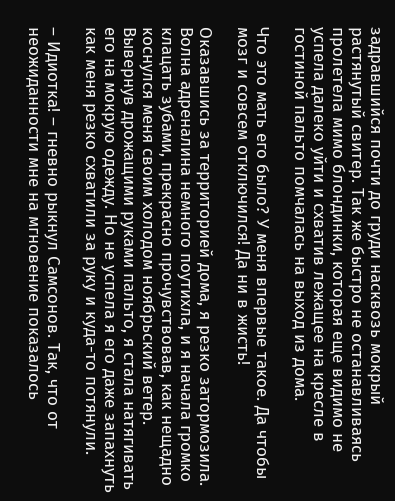задравшийся почти до груди насквозь мокрый растянутый свитер. Так же быстро не останавливаясь пролетела мимо блондинки, которая еще видимо не успела далеко уйти и схватив лежащее на кресле в гостиной пальто помчалась на выход из дома.

Что это мать его было? У меня впервые такое. Да чтобы мозг и совсем отключился! Да ни в жисть!

Оказавшись за территорией дома, я резко затормозила. Волна адреналина немного поутихла, и я начала громко клацать зубами, прекрасно прочувствовав, как нещадно коснулся меня своим холодом ноябрьский ветер. Вывернув дрожащими руками пальто, я стала натягивать его на мокрую одежду. Но не успела я его даже запахнуть как меня резко схватили за руку и куда-то потянули.

– Идиотка! – гневно рыкнул Самсонов. Так, что от неожиданности мне на мгновение показалось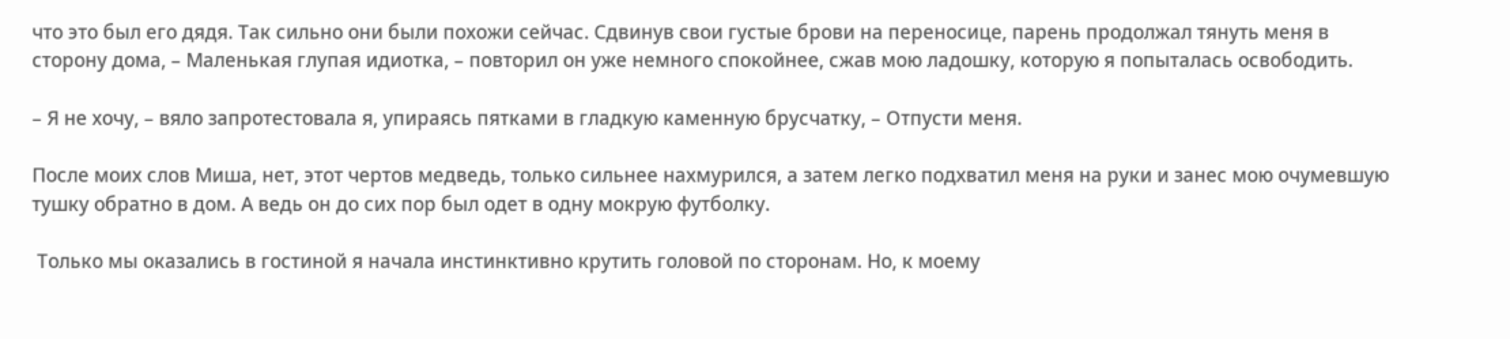что это был его дядя. Так сильно они были похожи сейчас. Сдвинув свои густые брови на переносице, парень продолжал тянуть меня в сторону дома, – Маленькая глупая идиотка, – повторил он уже немного спокойнее, сжав мою ладошку, которую я попыталась освободить.

– Я не хочу, – вяло запротестовала я, упираясь пятками в гладкую каменную брусчатку, – Отпусти меня.

После моих слов Миша, нет, этот чертов медведь, только сильнее нахмурился, а затем легко подхватил меня на руки и занес мою очумевшую тушку обратно в дом. А ведь он до сих пор был одет в одну мокрую футболку.

 Только мы оказались в гостиной я начала инстинктивно крутить головой по сторонам. Но, к моему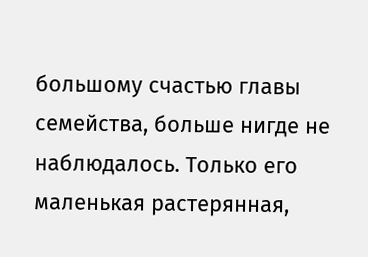большому счастью главы семейства, больше нигде не наблюдалось. Только его маленькая растерянная,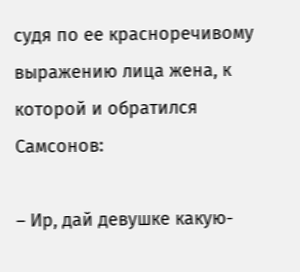судя по ее красноречивому выражению лица жена, к которой и обратился Самсонов:

– Ир, дай девушке какую-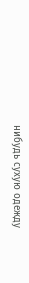нибудь сухую одежду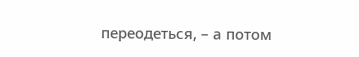переодеться, – а потом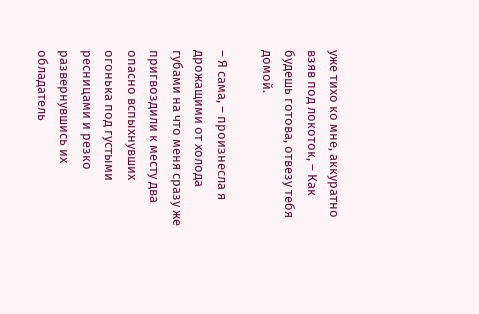уже тихо ко мне, аккуратно взяв под локоток, – Как будешь готова, отвезу тебя домой.

– Я сама, – произнесла я дрожащими от холода губами на что меня сразу же пригвоздили к месту два опасно вспыхнувших огонька под густыми ресницами и резко развернувшись их обладатель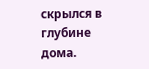скрылся в глубине дома.